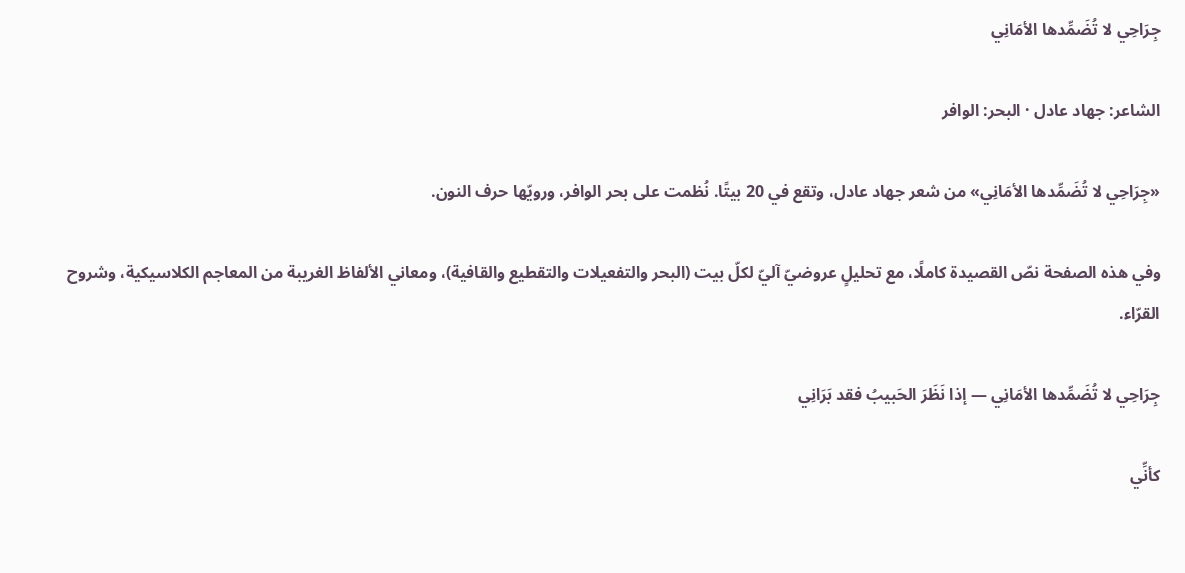جِرَاحِي لا تُضَمِّدها الأمَانِي

الشاعر: جهاد عادل · البحر: الوافر

«جِرَاحِي لا تُضَمِّدها الأمَانِي» من شعر جهاد عادل، وتقع في 20 بيتًا. نُظمت على بحر الوافر، ورويّها حرف النون.

وفي هذه الصفحة نصّ القصيدة كاملًا، مع تحليلٍ عروضيّ آليّ لكلّ بيت (البحر والتفعيلات والتقطيع والقافية)، ومعاني الألفاظ الغريبة من المعاجم الكلاسيكية، وشروح القرّاء.

جِرَاحِي لا تُضَمِّدها الأمَانِي — إذا نَظَرَ الحَبيبُ فقد بَرَانِي

كأنِّي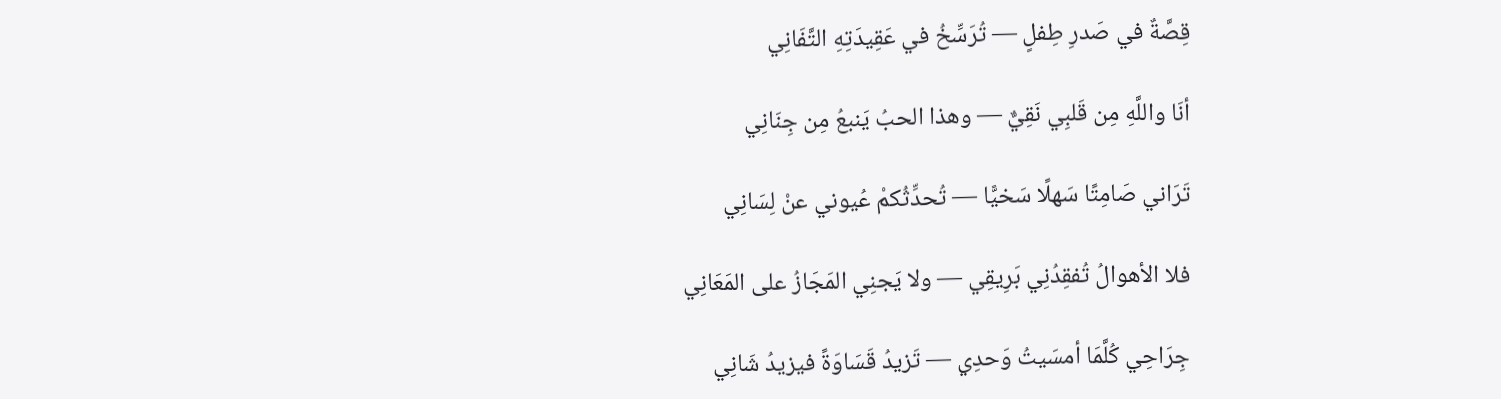قِصَّةٌ في صَدرِ طِفلٍ — تُرَسِّخُ في عَقِيدَتِهِ التَّفَانِي

أنَا واللَّهِ مِن قَلبِي نَقِيٌّ — وهذا الحبُ يَنبعُ مِن جِنَانِي

تَرَاني صَامِتًا سَهلًا سَخيًّا — تُحدِّثُكمْ عُيوني عنْ لِسَانِي

فلا الأهوالُ تُفقِدُنِي بَرِيقِي — ولا يَجنِي المَجَازُ على المَعَانِي

جِرَاحِي كُلَّمَا أمسَيتُ وَحدِي — تَزيدُ قَسَاوَةً فيزيدُ شَانِي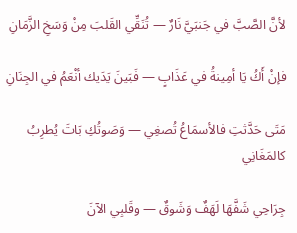لأنَّ الصَّبَّ في جَنبَيَّ نَارٌ — تُنَقِّي القَلبَ مِنْ وَسَخِ الزَّمَانِ

فإنْ أَكُ يَا أمِينةُ في عَذَابٍ — فَبَينَ يَدَيك أنْعَمُ في الجِنَانِ

مَتَى حَدَّثتِ فالأسمَاعُ تُصغِي — وَصَوتُكِ بَاتَ يُطرِبُ كالمَغَانِي

جِرَاحِي شَفَّهَا لَهَفٌ وَشَوقٌ — وقَلبِي الآنَ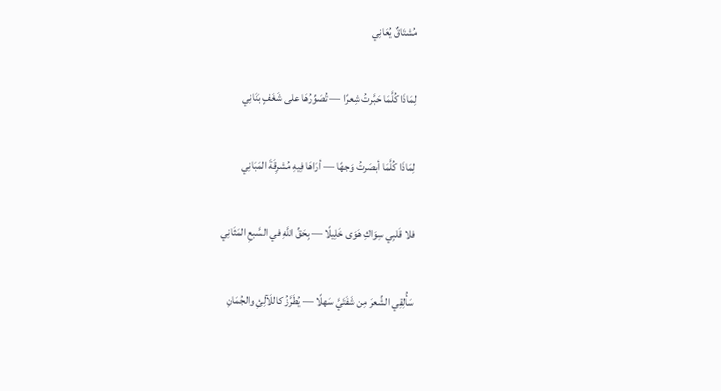مُشتَاقٌ يُعَانِي

لِمَاذَا كُلَّمَا حَبَّرتُ شِعرًا — تُصَوِّرُهَا على شَغَفٍ بَنَانِي

لِمَاذَا كُلَّمَا أبصَرتُ وَجهًا — أرَاهَا فِيهِ مُشرِقَةَ المَبَانِي

فلا قَلبِي سِوَاكِ هَوَى خَلِيلًا — بِحَقِّ اللَّهِ في السَّبعِ المَثَانِي

سَأُلِقِي الشِّعرَ مِن شَفَتَيَّ سَهلًا — يُطَرَّزُ كاللَآلِئِ والجُمَانِ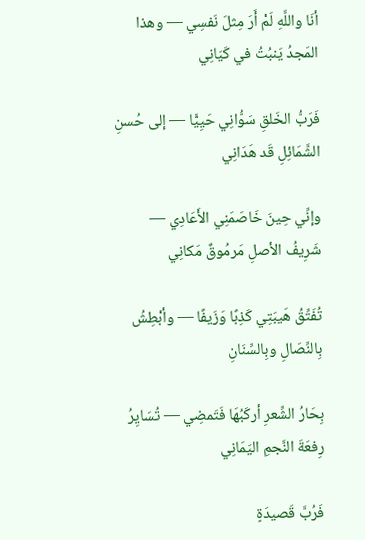أنَا واللَّهِ لَمْ أَرَ مِثلَ نَفسِي — وهذا المَجدُ يَنبُتُ في كَيَانِي

فَرَبُّ الخَلقِ سَوُّانِي حَيِيًّا — إلى حُسنِ الشَّمَائِلِ قَد هَدَانِي

وإنِّي حِينَ خَاصَمَنِي الأَعَادِي — شَرِيفُ الأصلِ مَرمُوقٌ مَكانِي

تُفَتِّقُ هَيبَتِي كَذِبًا وَزَيفًا — وأبْطِشُ بِالنِّصَالِ وبِالسِّنَانِ

بِحَارُ الشِّعرِ أركَبُهَا فَتَمضِي — تُسَايِرُ رِفعَةَ النَّجمِ اليَمَانِي

فَرُبَّ قَصيدَةٍ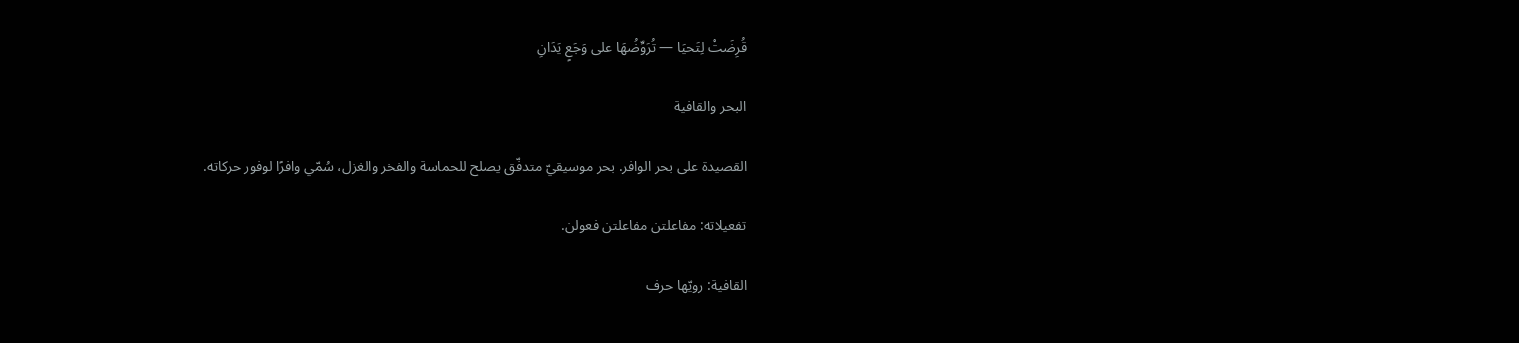قُرِضَتْ لِتَحيَا — تُرَوِّضُهَا على وَجَعٍ يَدَانِ

البحر والقافية

القصيدة على بحر الوافر. بحر موسيقيّ متدفّق يصلح للحماسة والفخر والغزل، سُمّي وافرًا لوفور حركاته.

تفعيلاته: مفاعلتن مفاعلتن فعولن.

القافية: رويّها حرف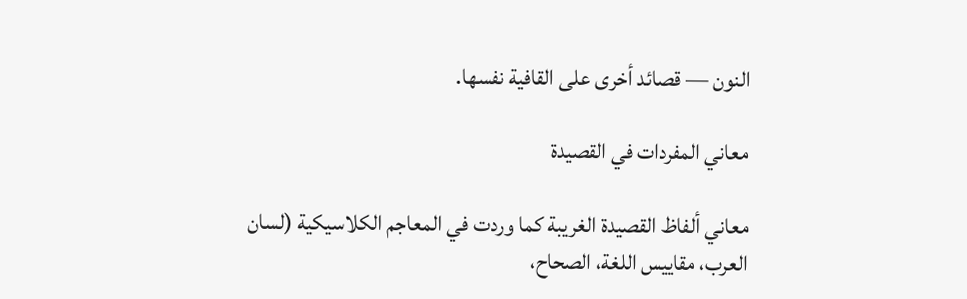النون — قصائد أخرى على القافية نفسها.

معاني المفردات في القصيدة

معاني ألفاظ القصيدة الغريبة كما وردت في المعاجم الكلاسيكية (لسان العرب، مقاييس اللغة، الصحاح،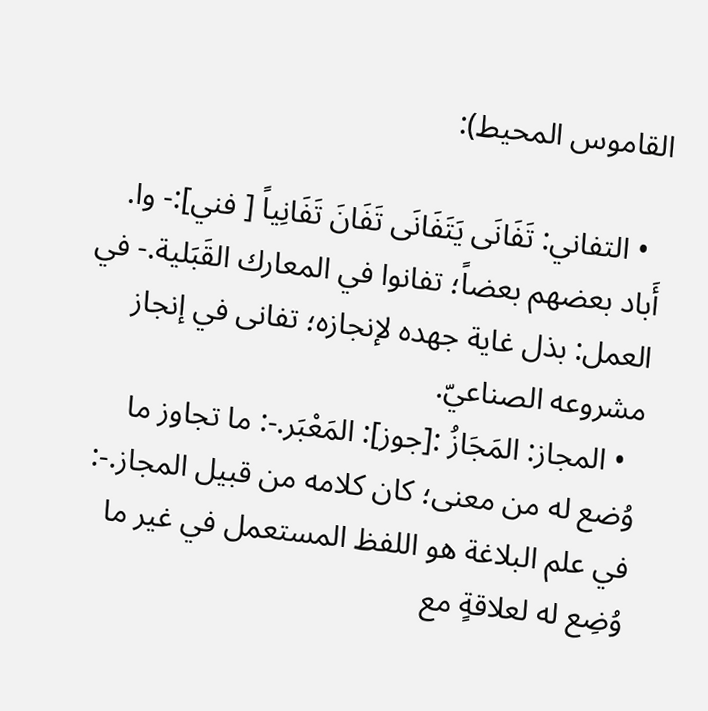القاموس المحيط):

  • التفاني: تَفَانَى يَتَفَانَى تَفَانَ تَفَانِياً [ فني]:- وا. أَباد بعضهم بعضاً؛ تفانوا في المعارك القَبَلية.- في العمل: بذل غاية جهده لإنجازه؛ تفانى في إنجاز مشروعه الصناعيّ.
  • المجاز: المَجَازُ :[جوز]: المَعْبَر.-: ما تجاوز ما وُضع له من معنى؛ كان كلامه من قبيل المجاز.-: في علم البلاغة هو اللفظ المستعمل في غير ما وُضِع له لعلاقةٍ مع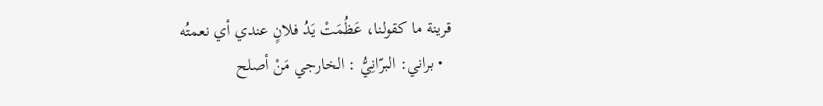قرينة ما كقولنا، عَظُمَتْ يَدُ فلانٍ عندي أي نعمتُه
  • براني: البرّانِيُّ : الخارجي مَنْ أصلح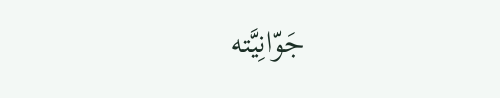جَوّانِيَّته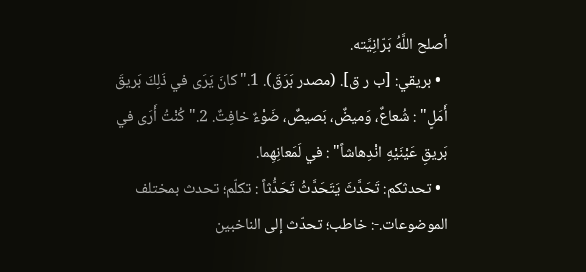أصلح اللَّهُ بَرّانِيَّته.
  • بريقي: [ب ر ق]. (مصدر بَرَقَ). 1."كانَ يَرَى في ذَلِكَ بَريقَ أَمَلٍ" : شُعاعٌ، وَميضٌ، بَصيصٌ، ضَوْءٌ خافِتٌ. 2."كُنْتُ أَرَى في بَريقِ عَيْنَيْهِ انْدِهاشاً" : في لَمَعانِهِما.
  • تحدثكم: تَحَدَّثَ يَتَحَدَّثُ تَحَدُّثاً : تكلّم؛ تحدث بمختلف الموضوعات.-: خاطب؛ تحدّث إلى الناخبين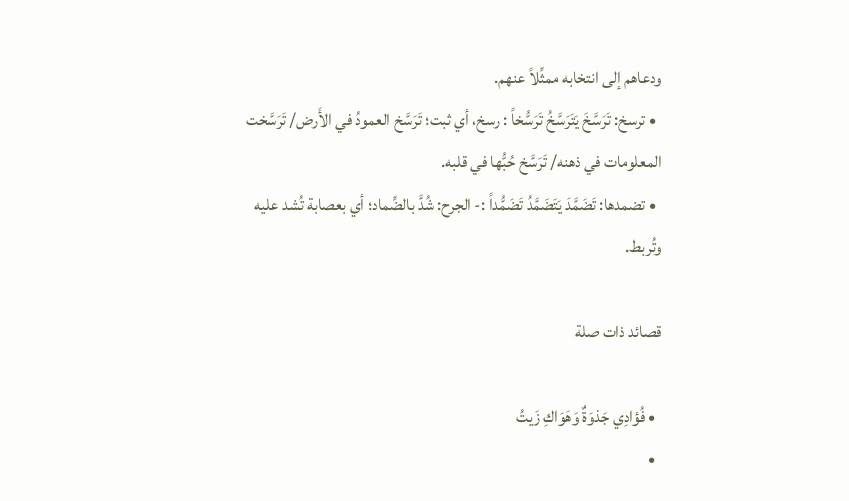ودعاهم إلى انتخابه ممثِّلاً عنهم.
  • ترسخ: تَرَسَّخَ يَتَرَسَّخُ تَرَسُّخاً : رسخ، أي ثبت؛ تَرَسَّخ العمودُ في الأَرض/ تَرَسَّخت المعلومات في ذهنه/ تَرَسَّخ حُبُّها في قلبه.
  • تضمدها: تَضَمَّدَ يَتَضَمَّدُ تَضَمُّداً :- الجرح: شُدَّ بالضِّماد؛ أي بعصابة تُشد عليه وتُربط.

قصائد ذات صلة

  • فُؤادِي جَذوَةٌ وَهَوَاكِ زَيتُ
  •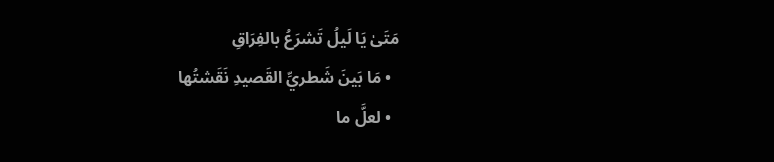مَتَىٰ يَا لَيلُ تَشرَعُ بالفِرَاقِ
  • مَا بَينَ شَطريِّ القَصيدِ نَقَشتُها
  • لعلَّ ما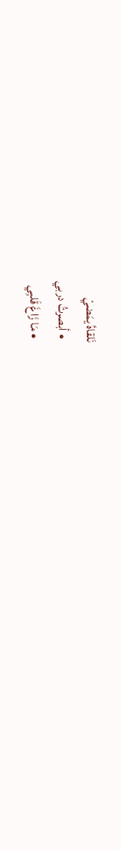نَلقاهُ يمَضيْ
  • أبصرتُ دربي
  • مَا زَاغَ قَلبِي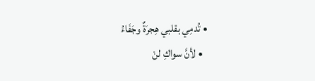• تُدمِي بقلبي هِجرَةٌ وجَفَاءُ
  • لأنَّ سواكِ لنْ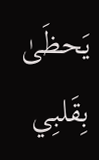يَحظَىٰ بِقَلبِي